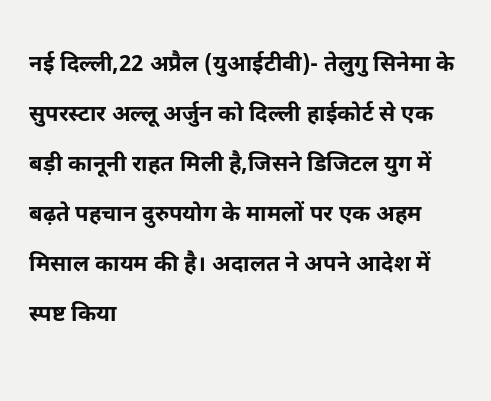नई दिल्ली,22 अप्रैल (युआईटीवी)- तेलुगु सिनेमा के सुपरस्टार अल्लू अर्जुन को दिल्ली हाईकोर्ट से एक बड़ी कानूनी राहत मिली है,जिसने डिजिटल युग में बढ़ते पहचान दुरुपयोग के मामलों पर एक अहम मिसाल कायम की है। अदालत ने अपने आदेश में स्पष्ट किया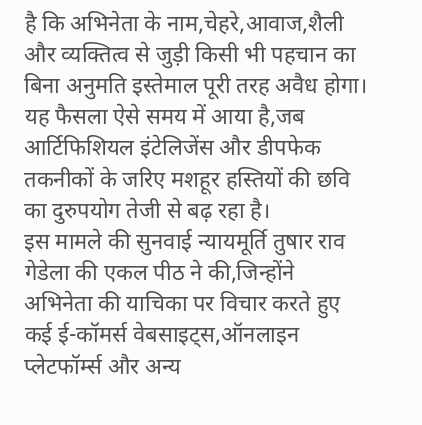है कि अभिनेता के नाम,चेहरे,आवाज,शैली और व्यक्तित्व से जुड़ी किसी भी पहचान का बिना अनुमति इस्तेमाल पूरी तरह अवैध होगा। यह फैसला ऐसे समय में आया है,जब आर्टिफिशियल इंटेलिजेंस और डीपफेक तकनीकों के जरिए मशहूर हस्तियों की छवि का दुरुपयोग तेजी से बढ़ रहा है।
इस मामले की सुनवाई न्यायमूर्ति तुषार राव गेडेला की एकल पीठ ने की,जिन्होंने अभिनेता की याचिका पर विचार करते हुए कई ई-कॉमर्स वेबसाइट्स,ऑनलाइन प्लेटफॉर्म्स और अन्य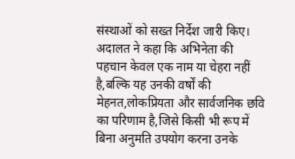संस्थाओं को सख्त निर्देश जारी किए। अदालत ने कहा कि अभिनेता की पहचान केवल एक नाम या चेहरा नहीं है,बल्कि यह उनकी वर्षों की मेहनत,लोकप्रियता और सार्वजनिक छवि का परिणाम है,जिसे किसी भी रूप में बिना अनुमति उपयोग करना उनके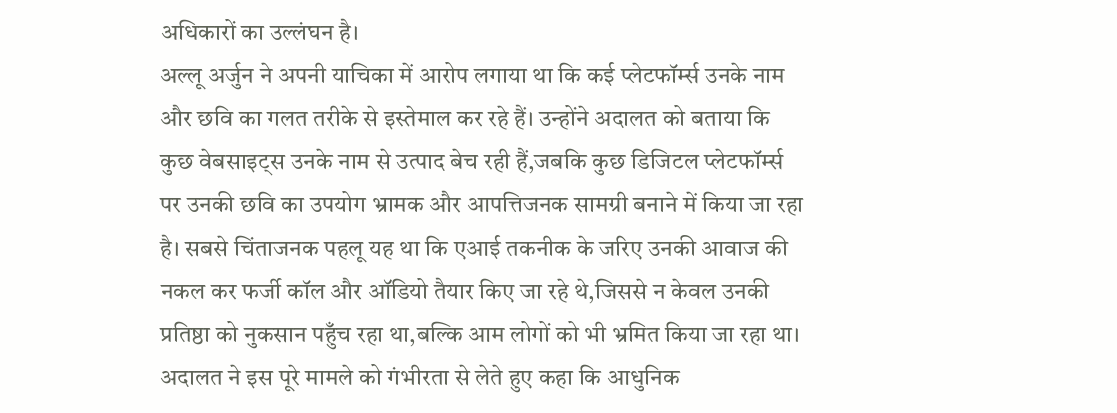अधिकारों का उल्लंघन है।
अल्लू अर्जुन ने अपनी याचिका में आरोप लगाया था कि कई प्लेटफॉर्म्स उनके नाम और छवि का गलत तरीके से इस्तेमाल कर रहे हैं। उन्होंने अदालत को बताया कि कुछ वेबसाइट्स उनके नाम से उत्पाद बेच रही हैं,जबकि कुछ डिजिटल प्लेटफॉर्म्स पर उनकी छवि का उपयोग भ्रामक और आपत्तिजनक सामग्री बनाने में किया जा रहा है। सबसे चिंताजनक पहलू यह था कि एआई तकनीक के जरिए उनकी आवाज की नकल कर फर्जी कॉल और ऑडियो तैयार किए जा रहे थे,जिससे न केवल उनकी प्रतिष्ठा को नुकसान पहुँच रहा था,बल्कि आम लोगों को भी भ्रमित किया जा रहा था।
अदालत ने इस पूरे मामले को गंभीरता से लेते हुए कहा कि आधुनिक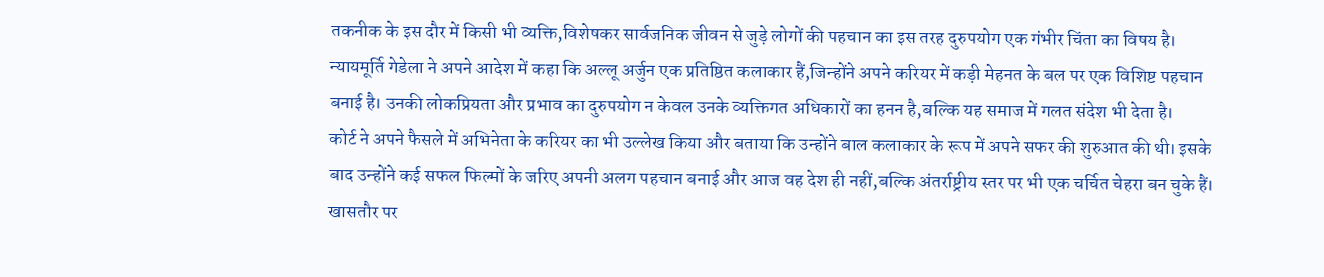तकनीक के इस दौर में किसी भी व्यक्ति,विशेषकर सार्वजनिक जीवन से जुड़े लोगों की पहचान का इस तरह दुरुपयोग एक गंभीर चिंता का विषय है। न्यायमूर्ति गेडेला ने अपने आदेश में कहा कि अल्लू अर्जुन एक प्रतिष्ठित कलाकार हैं,जिन्होंने अपने करियर में कड़ी मेहनत के बल पर एक विशिष्ट पहचान बनाई है। उनकी लोकप्रियता और प्रभाव का दुरुपयोग न केवल उनके व्यक्तिगत अधिकारों का हनन है,बल्कि यह समाज में गलत संदेश भी देता है।
कोर्ट ने अपने फैसले में अभिनेता के करियर का भी उल्लेख किया और बताया कि उन्होंने बाल कलाकार के रूप में अपने सफर की शुरुआत की थी। इसके बाद उन्होंने कई सफल फिल्मों के जरिए अपनी अलग पहचान बनाई और आज वह देश ही नहीं,बल्कि अंतर्राष्ट्रीय स्तर पर भी एक चर्चित चेहरा बन चुके हैं। खासतौर पर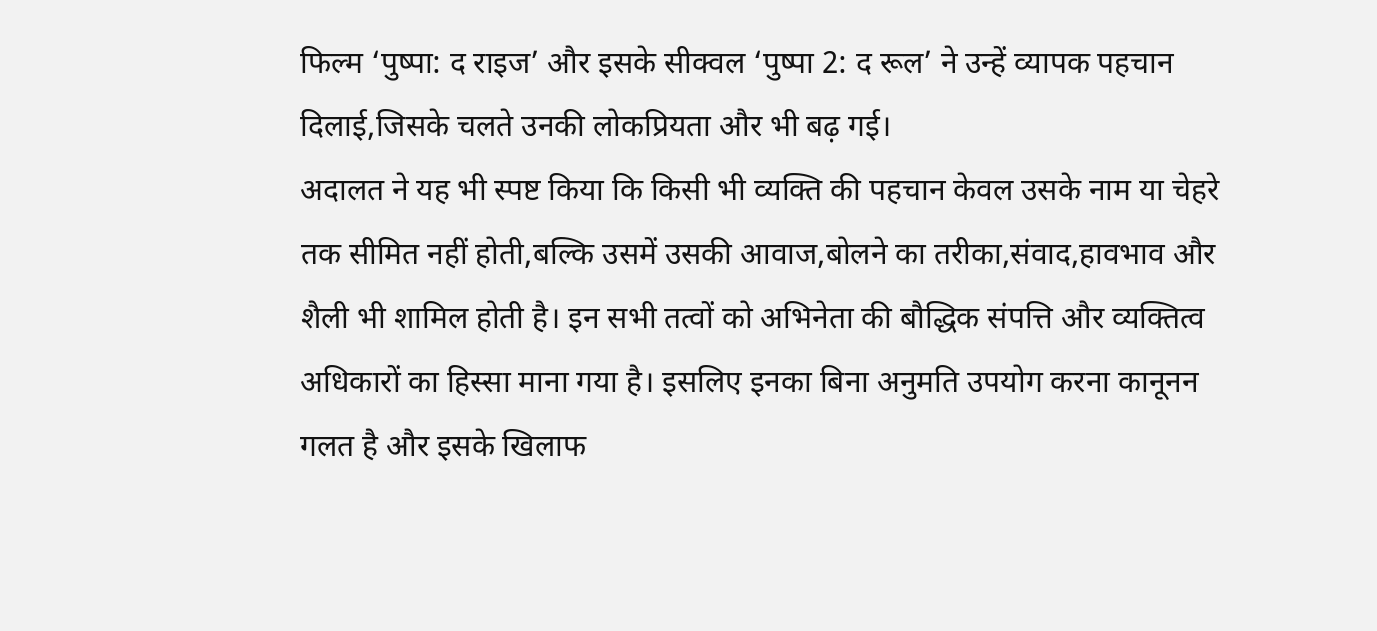फिल्म ‘पुष्पा: द राइज’ और इसके सीक्वल ‘पुष्पा 2: द रूल’ ने उन्हें व्यापक पहचान दिलाई,जिसके चलते उनकी लोकप्रियता और भी बढ़ गई।
अदालत ने यह भी स्पष्ट किया कि किसी भी व्यक्ति की पहचान केवल उसके नाम या चेहरे तक सीमित नहीं होती,बल्कि उसमें उसकी आवाज,बोलने का तरीका,संवाद,हावभाव और शैली भी शामिल होती है। इन सभी तत्वों को अभिनेता की बौद्धिक संपत्ति और व्यक्तित्व अधिकारों का हिस्सा माना गया है। इसलिए इनका बिना अनुमति उपयोग करना कानूनन गलत है और इसके खिलाफ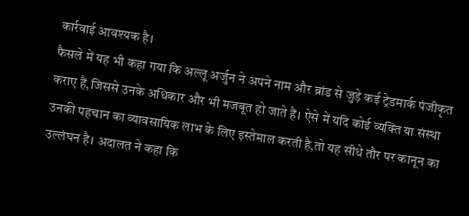कार्रवाई आवश्यक है।
फैसले में यह भी कहा गया कि अल्लू अर्जुन ने अपने नाम और ब्रांड से जुड़े कई ट्रेडमार्क पंजीकृत कराए हैं,जिससे उनके अधिकार और भी मजबूत हो जाते हैं। ऐसे में यदि कोई व्यक्ति या संस्था उनकी पहचान का व्यावसायिक लाभ के लिए इस्तेमाल करती है,तो यह सीधे तौर पर कानून का उल्लंघन है। अदालत ने कहा कि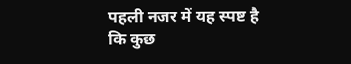पहली नजर में यह स्पष्ट है कि कुछ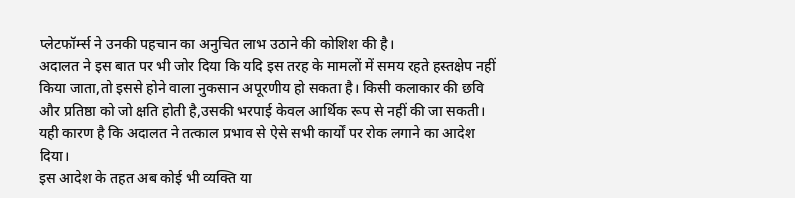प्लेटफॉर्म्स ने उनकी पहचान का अनुचित लाभ उठाने की कोशिश की है।
अदालत ने इस बात पर भी जोर दिया कि यदि इस तरह के मामलों में समय रहते हस्तक्षेप नहीं किया जाता,तो इससे होने वाला नुकसान अपूरणीय हो सकता है। किसी कलाकार की छवि और प्रतिष्ठा को जो क्षति होती है,उसकी भरपाई केवल आर्थिक रूप से नहीं की जा सकती। यही कारण है कि अदालत ने तत्काल प्रभाव से ऐसे सभी कार्यों पर रोक लगाने का आदेश दिया।
इस आदेश के तहत अब कोई भी व्यक्ति या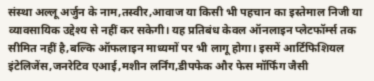संस्था अल्लू अर्जुन के नाम,तस्वीर,आवाज या किसी भी पहचान का इस्तेमाल निजी या व्यावसायिक उद्देश्य से नहीं कर सकेगी। यह प्रतिबंध केवल ऑनलाइन प्लेटफॉर्म्स तक सीमित नहीं है,बल्कि ऑफलाइन माध्यमों पर भी लागू होगा। इसमें आर्टिफिशियल इंटेलिजेंस,जनरेटिव एआई,मशीन लर्निंग,डीपफेक और फेस मॉर्फिंग जैसी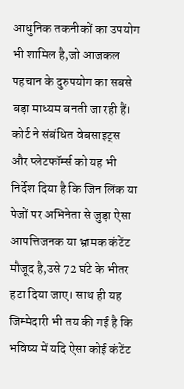आधुनिक तकनीकों का उपयोग भी शामिल है,जो आजकल पहचान के दुरुपयोग का सबसे बड़ा माध्यम बनती जा रही हैं।
कोर्ट ने संबंधित वेबसाइट्स और प्लेटफॉर्म्स को यह भी निर्देश दिया है कि जिन लिंक या पेजों पर अभिनेता से जुड़ा ऐसा आपत्तिजनक या भ्रामक कंटेंट मौजूद है,उसे 72 घंटे के भीतर हटा दिया जाए। साथ ही यह जिम्मेदारी भी तय की गई है कि भविष्य में यदि ऐसा कोई कंटेंट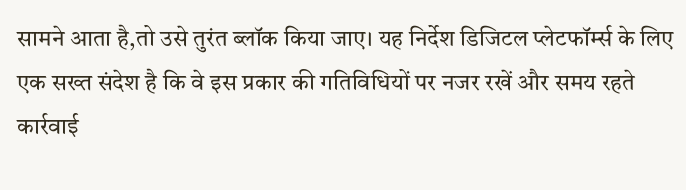सामने आता है,तो उसे तुरंत ब्लॉक किया जाए। यह निर्देश डिजिटल प्लेटफॉर्म्स के लिए एक सख्त संदेश है कि वे इस प्रकार की गतिविधियों पर नजर रखें और समय रहते कार्रवाई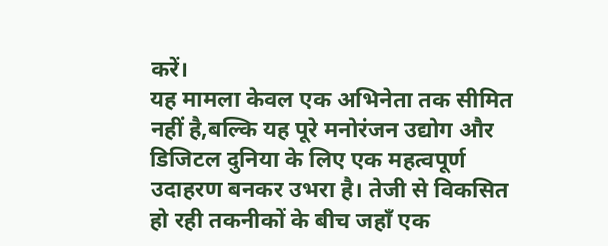करें।
यह मामला केवल एक अभिनेता तक सीमित नहीं है,बल्कि यह पूरे मनोरंजन उद्योग और डिजिटल दुनिया के लिए एक महत्वपूर्ण उदाहरण बनकर उभरा है। तेजी से विकसित हो रही तकनीकों के बीच जहाँ एक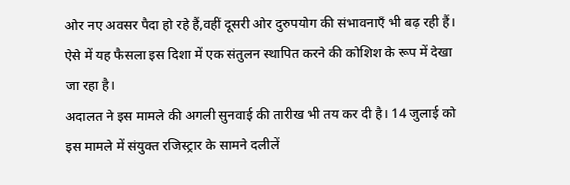ओर नए अवसर पैदा हो रहे हैं,वहीं दूसरी ओर दुरुपयोग की संभावनाएँ भी बढ़ रही हैं। ऐसे में यह फैसला इस दिशा में एक संतुलन स्थापित करने की कोशिश के रूप में देखा जा रहा है।
अदालत ने इस मामले की अगली सुनवाई की तारीख भी तय कर दी है। 14 जुलाई को इस मामले में संयुक्त रजिस्ट्रार के सामने दलीलें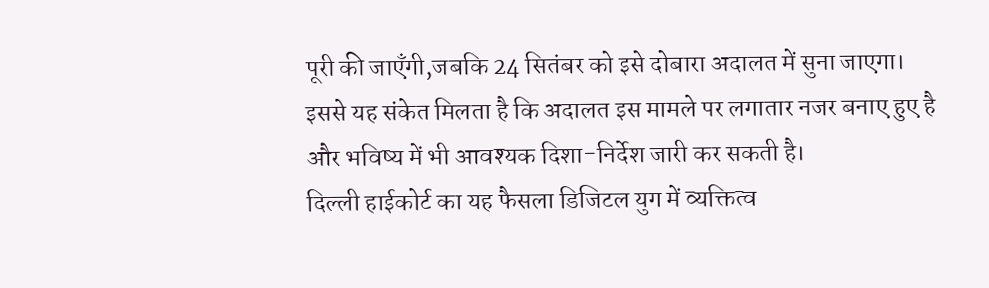पूरी की जाएँगी,जबकि 24 सितंबर को इसे दोबारा अदालत में सुना जाएगा। इससे यह संकेत मिलता है कि अदालत इस मामले पर लगातार नजर बनाए हुए है और भविष्य में भी आवश्यक दिशा-निर्देश जारी कर सकती है।
दिल्ली हाईकोर्ट का यह फैसला डिजिटल युग में व्यक्तित्व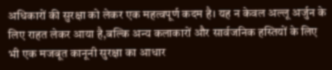अधिकारों की सुरक्षा को लेकर एक महत्वपूर्ण कदम है। यह न केवल अल्लू अर्जुन के लिए राहत लेकर आया है,बल्कि अन्य कलाकारों और सार्वजनिक हस्तियों के लिए भी एक मजबूत कानूनी सुरक्षा का आधार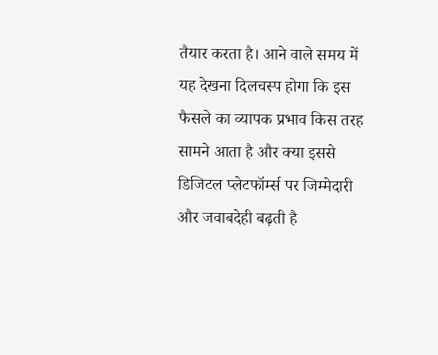तैयार करता है। आने वाले समय में यह देखना दिलचस्प होगा कि इस फैसले का व्यापक प्रभाव किस तरह सामने आता है और क्या इससे डिजिटल प्लेटफॉर्म्स पर जिम्मेदारी और जवाबदेही बढ़ती है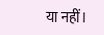या नहीं।